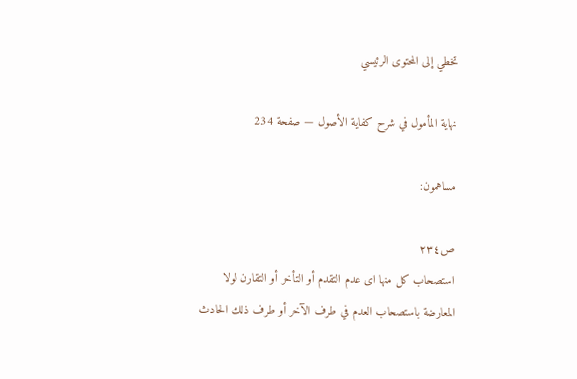تخطي إلى المحتوى الرئيسي

نهاية المأمول في شرح كفاية الأصول — صفحة 234

مساهمون:

ص٢٣٤
استصحاب كل منها اى عدم التقدم أو التأخر أو التقارن لولا المعارضة باستصحاب العدم في طرف الآخر أو طرف ذلك الحادث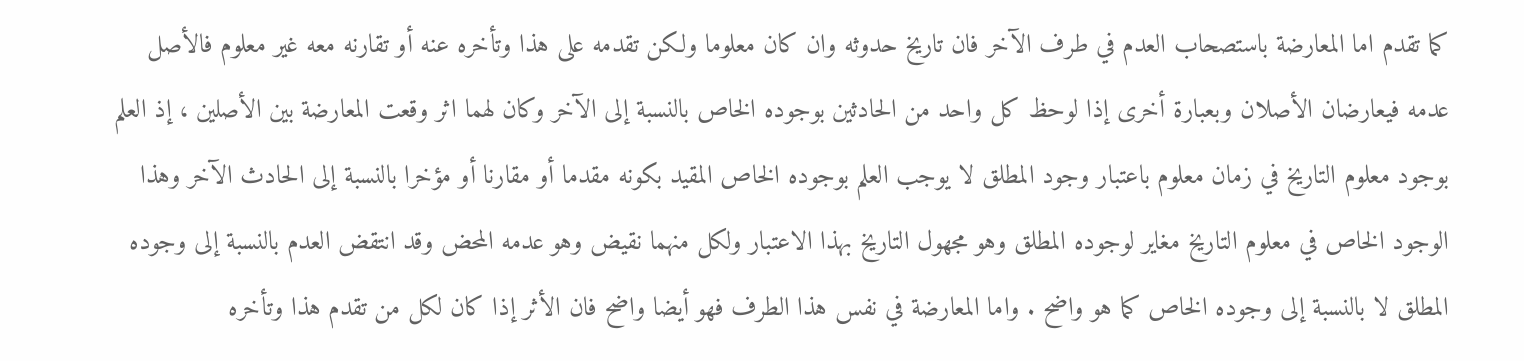كما تقدم اما المعارضة باستصحاب العدم في طرف الآخر فان تاريخ حدوثه وان كان معلوما ولكن تقدمه على هذا وتأخره عنه أو تقارنه معه غير معلوم فالأصل عدمه فيعارضان الأصلان وبعبارة أخرى إذا لوحظ كل واحد من الحادثين بوجوده الخاص بالنسبة إلى الآخر وكان لهما اثر وقعت المعارضة بين الأصلين ، إذ العلم بوجود معلوم التاريخ في زمان معلوم باعتبار وجود المطلق لا يوجب العلم بوجوده الخاص المقيد بكونه مقدما أو مقارنا أو مؤخرا بالنسبة إلى الحادث الآخر وهذا الوجود الخاص في معلوم التاريخ مغاير لوجوده المطلق وهو مجهول التاريخ بهذا الاعتبار ولكل منهما نقيض وهو عدمه المحض وقد انتقض العدم بالنسبة إلى وجوده المطلق لا بالنسبة إلى وجوده الخاص كما هو واضح . واما المعارضة في نفس هذا الطرف فهو أيضا واضح فان الأثر إذا كان لكل من تقدم هذا وتأخره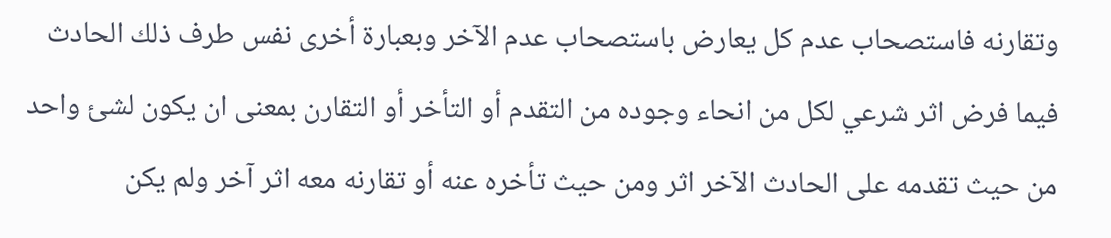وتقارنه فاستصحاب عدم كل يعارض باستصحاب عدم الآخر وبعبارة أخرى نفس طرف ذلك الحادث فيما فرض اثر شرعي لكل من انحاء وجوده من التقدم أو التأخر أو التقارن بمعنى ان يكون لشئ واحد من حيث تقدمه على الحادث الآخر اثر ومن حيث تأخره عنه أو تقارنه معه اثر آخر ولم يكن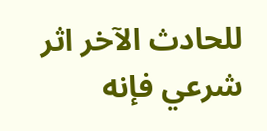للحادث الآخر اثر شرعي فإنه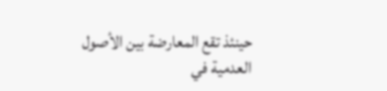حينئذ تقع المعارضة بين الأصول العدمية في